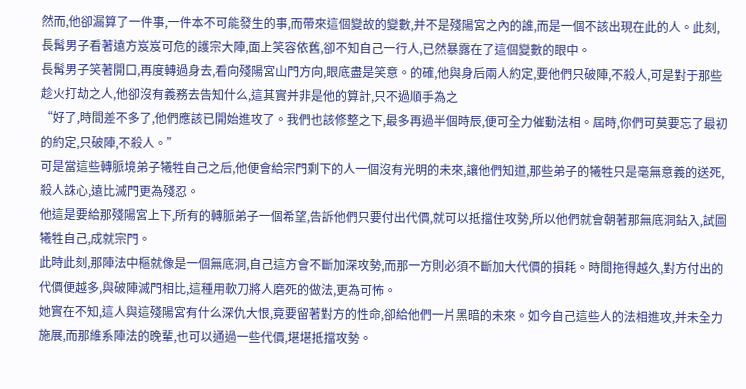然而,他卻漏算了一件事,一件本不可能發生的事,而帶來這個變故的變數,并不是殘陽宮之內的誰,而是一個不該出現在此的人。此刻,長髯男子看著遠方岌岌可危的護宗大陣,面上笑容依舊,卻不知自己一行人,已然暴露在了這個變數的眼中。
長髯男子笑著開口,再度轉過身去,看向殘陽宮山門方向,眼底盡是笑意。的確,他與身后兩人約定,要他們只破陣,不殺人,可是對于那些趁火打劫之人,他卻沒有義務去告知什么,這其實并非是他的算計,只不過順手為之
“好了,時間差不多了,他們應該已開始進攻了。我們也該修整之下,最多再過半個時辰,便可全力催動法相。屆時,你們可莫要忘了最初的約定,只破陣,不殺人。”
可是當這些轉脈境弟子犧牲自己之后,他便會給宗門剩下的人一個沒有光明的未來,讓他們知道,那些弟子的犧牲只是毫無意義的送死,殺人誅心,遠比滅門更為殘忍。
他這是要給那殘陽宮上下,所有的轉脈弟子一個希望,告訴他們只要付出代價,就可以抵擋住攻勢,所以他們就會朝著那無底洞鉆入,試圖犧牲自己,成就宗門。
此時此刻,那陣法中樞就像是一個無底洞,自己這方會不斷加深攻勢,而那一方則必須不斷加大代價的損耗。時間拖得越久,對方付出的代價便越多,與破陣滅門相比,這種用軟刀將人磨死的做法,更為可怖。
她實在不知,這人與這殘陽宮有什么深仇大恨,竟要留著對方的性命,卻給他們一片黑暗的未來。如今自己這些人的法相進攻,并未全力施展,而那維系陣法的晚輩,也可以通過一些代價,堪堪抵擋攻勢。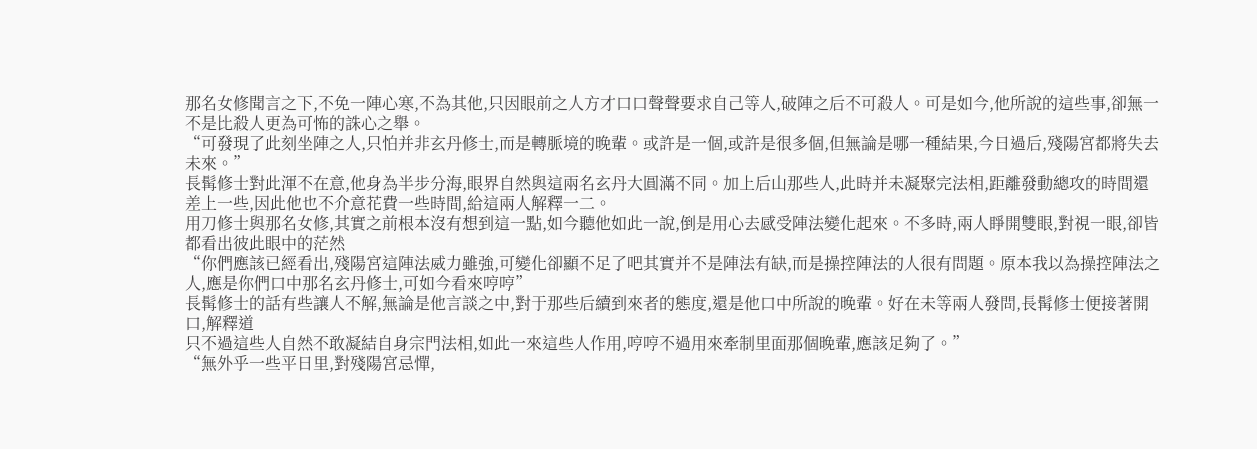那名女修聞言之下,不免一陣心寒,不為其他,只因眼前之人方才口口聲聲要求自己等人,破陣之后不可殺人。可是如今,他所說的這些事,卻無一不是比殺人更為可怖的誅心之舉。
“可發現了此刻坐陣之人,只怕并非玄丹修士,而是轉脈境的晚輩。或許是一個,或許是很多個,但無論是哪一種結果,今日過后,殘陽宮都將失去未來。”
長髯修士對此渾不在意,他身為半步分海,眼界自然與這兩名玄丹大圓滿不同。加上后山那些人,此時并未凝聚完法相,距離發動總攻的時間還差上一些,因此他也不介意花費一些時間,給這兩人解釋一二。
用刀修士與那名女修,其實之前根本沒有想到這一點,如今聽他如此一說,倒是用心去感受陣法變化起來。不多時,兩人睜開雙眼,對視一眼,卻皆都看出彼此眼中的茫然
“你們應該已經看出,殘陽宮這陣法威力雖強,可變化卻顯不足了吧其實并不是陣法有缺,而是操控陣法的人很有問題。原本我以為操控陣法之人,應是你們口中那名玄丹修士,可如今看來哼哼”
長髯修士的話有些讓人不解,無論是他言談之中,對于那些后續到來者的態度,還是他口中所說的晚輩。好在未等兩人發問,長髯修士便接著開口,解釋道
只不過這些人自然不敢凝結自身宗門法相,如此一來這些人作用,哼哼不過用來牽制里面那個晚輩,應該足夠了。”
“無外乎一些平日里,對殘陽宮忌憚,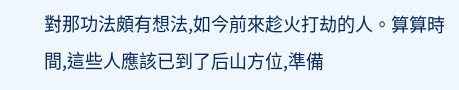對那功法頗有想法,如今前來趁火打劫的人。算算時間,這些人應該已到了后山方位,準備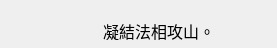凝結法相攻山。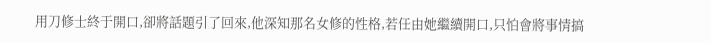用刀修士終于開口,卻將話題引了回來,他深知那名女修的性格,若任由她繼續開口,只怕會將事情搞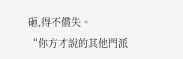砸,得不償失。
“你方才說的其他門派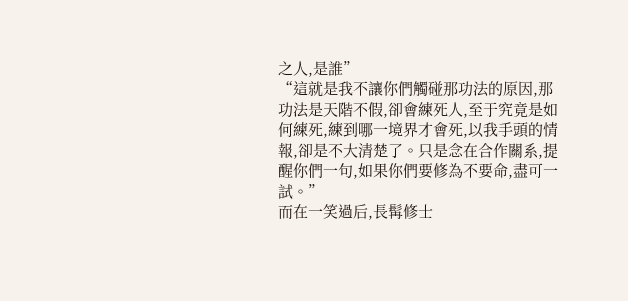之人,是誰”
“這就是我不讓你們觸碰那功法的原因,那功法是天階不假,卻會練死人,至于究竟是如何練死,練到哪一境界才會死,以我手頭的情報,卻是不大清楚了。只是念在合作關系,提醒你們一句,如果你們要修為不要命,盡可一試。”
而在一笑過后,長髯修士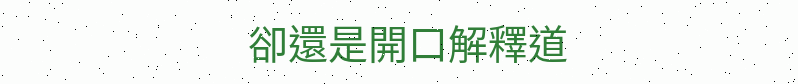卻還是開口解釋道